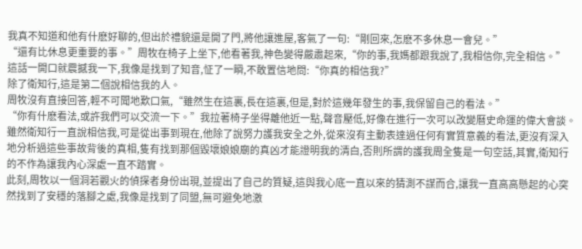我真不知道和他有什麽好聊的,但出於禮貌還是開了門,將他讓進屋,客氣了一句:“剛回來,怎麽不多休息一會兒。”
“還有比休息更重要的事。”周牧在椅子上坐下,他看著我,神色變得嚴肅起來,“你的事,我媽都跟我說了,我相信你,完全相信。”
這話一開口就震撼我一下,我像是找到了知音,怔了一瞬,不敢置信地問:“你真的相信我?”
除了衛知行,這是第二個說相信我的人。
周牧沒有直接回答,輕不可聞地歎口氣,“雖然生在這裏,長在這裏,但是,對於這幾年發生的事,我保留自己的看法。”
“你有什麽看法,或許我們可以交流一下。”我拉著椅子坐得離他近一點,聲音壓低,好像在進行一次可以改變曆史命運的偉大會談。
雖然衛知行一直說相信我,可是從出事到現在,他除了說努力護我安全之外,從來沒有主動表達過任何有實質意義的看法,更沒有深入地分析過這些事故背後的真相,隻有找到那個毀壞娘娘廟的真凶才能證明我的清白,否則所謂的護我周全隻是一句空話,其實,衛知行的不作為讓我內心深處一直不踏實。
此刻,周牧以一個洞若觀火的偵探者身份出現,並提出了自己的質疑,這與我心底一直以來的猜測不謀而合,讓我一直高高懸起的心突然找到了安穩的落腳之處,我像是找到了同盟,無可避免地激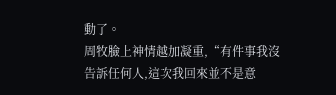動了。
周牧臉上神情越加凝重,“有件事我沒告訴任何人,這次我回來並不是意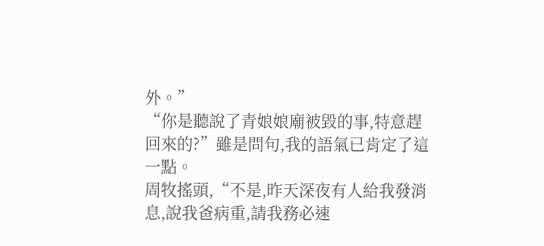外。”
“你是聽說了青娘娘廟被毀的事,特意趕回來的?”雖是問句,我的語氣已肯定了這一點。
周牧搖頭,“不是,昨天深夜有人給我發消息,說我爸病重,請我務必速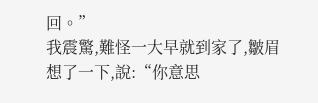回。”
我震驚,難怪一大早就到家了,皺眉想了一下,說:“你意思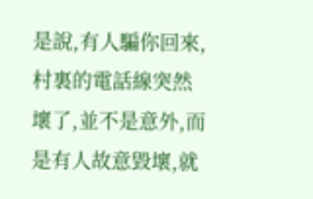是說,有人騙你回來,村裏的電話線突然壞了,並不是意外,而是有人故意毀壞,就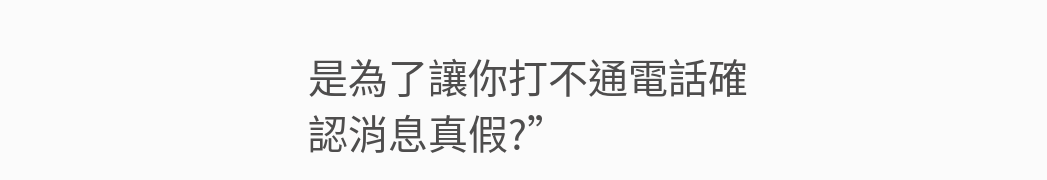是為了讓你打不通電話確認消息真假?”